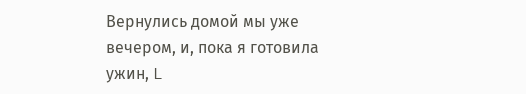Вернулись домой мы уже вечером, и, пока я готовила ужин, L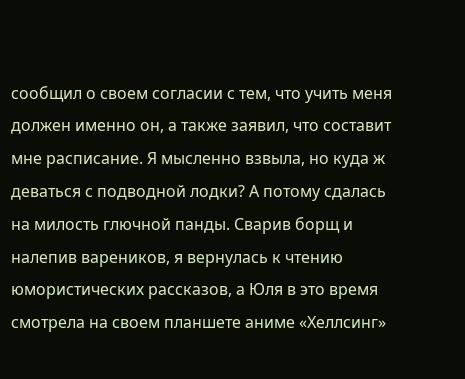сообщил о своем согласии с тем, что учить меня должен именно он, а также заявил, что составит мне расписание. Я мысленно взвыла, но куда ж деваться с подводной лодки? А потому сдалась на милость глючной панды. Сварив борщ и налепив вареников, я вернулась к чтению юмористических рассказов, а Юля в это время смотрела на своем планшете аниме «Хеллсинг»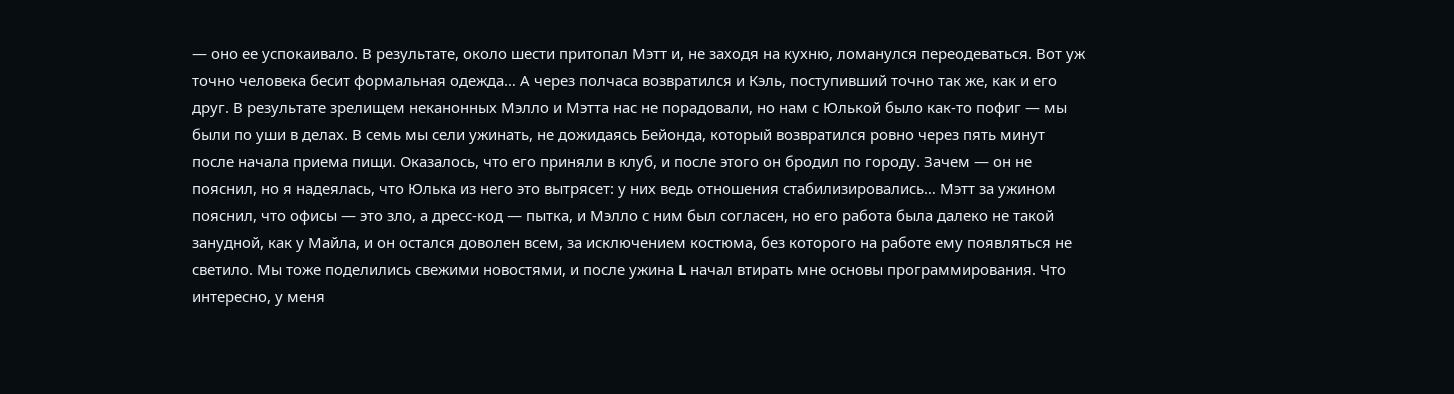— оно ее успокаивало. В результате, около шести притопал Мэтт и, не заходя на кухню, ломанулся переодеваться. Вот уж точно человека бесит формальная одежда… А через полчаса возвратился и Кэль, поступивший точно так же, как и его друг. В результате зрелищем неканонных Мэлло и Мэтта нас не порадовали, но нам с Юлькой было как-то пофиг — мы были по уши в делах. В семь мы сели ужинать, не дожидаясь Бейонда, который возвратился ровно через пять минут после начала приема пищи. Оказалось, что его приняли в клуб, и после этого он бродил по городу. Зачем — он не пояснил, но я надеялась, что Юлька из него это вытрясет: у них ведь отношения стабилизировались… Мэтт за ужином пояснил, что офисы — это зло, а дресс-код — пытка, и Мэлло с ним был согласен, но его работа была далеко не такой занудной, как у Майла, и он остался доволен всем, за исключением костюма, без которого на работе ему появляться не светило. Мы тоже поделились свежими новостями, и после ужина L начал втирать мне основы программирования. Что интересно, у меня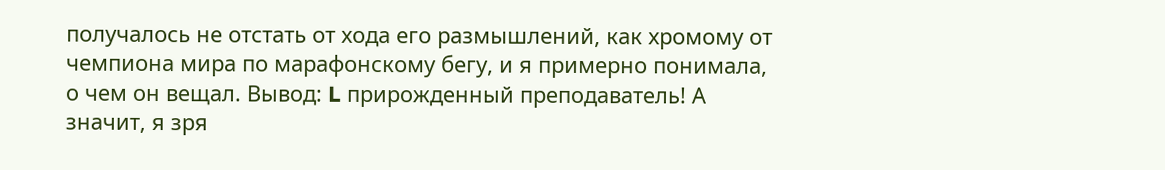получалось не отстать от хода его размышлений, как хромому от чемпиона мира по марафонскому бегу, и я примерно понимала, о чем он вещал. Вывод: L прирожденный преподаватель! А значит, я зря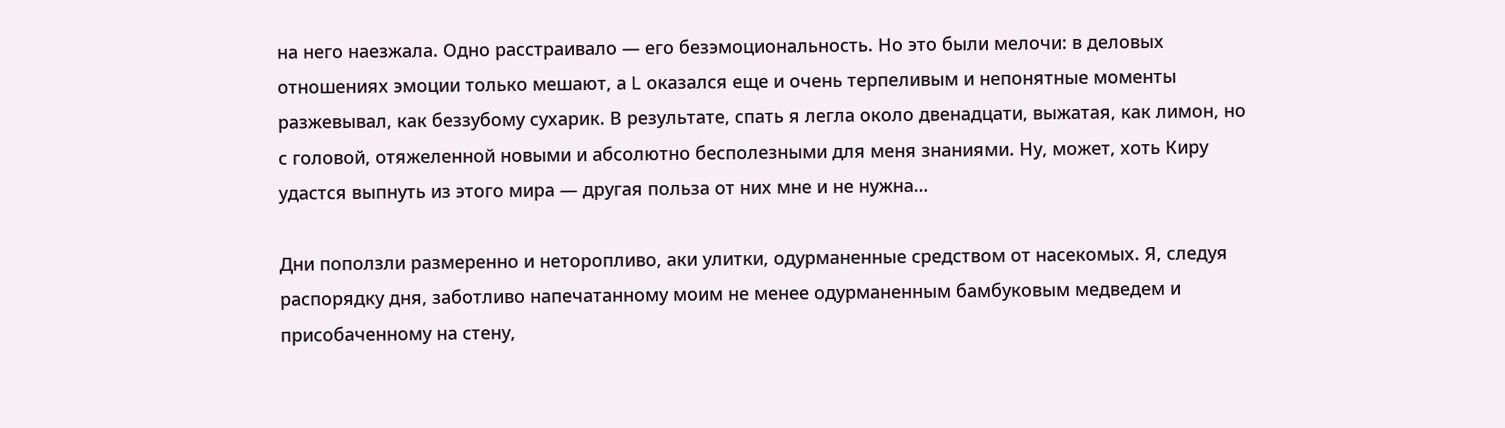на него наезжала. Одно расстраивало — его безэмоциональность. Но это были мелочи: в деловых отношениях эмоции только мешают, а L оказался еще и очень терпеливым и непонятные моменты разжевывал, как беззубому сухарик. В результате, спать я легла около двенадцати, выжатая, как лимон, но с головой, отяжеленной новыми и абсолютно бесполезными для меня знаниями. Ну, может, хоть Киру удастся выпнуть из этого мира — другая польза от них мне и не нужна…

Дни поползли размеренно и неторопливо, аки улитки, одурманенные средством от насекомых. Я, следуя распорядку дня, заботливо напечатанному моим не менее одурманенным бамбуковым медведем и присобаченному на стену,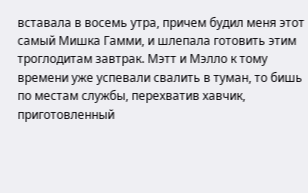вставала в восемь утра, причем будил меня этот самый Мишка Гамми, и шлепала готовить этим троглодитам завтрак. Мэтт и Мэлло к тому времени уже успевали свалить в туман, то бишь по местам службы, перехватив хавчик, приготовленный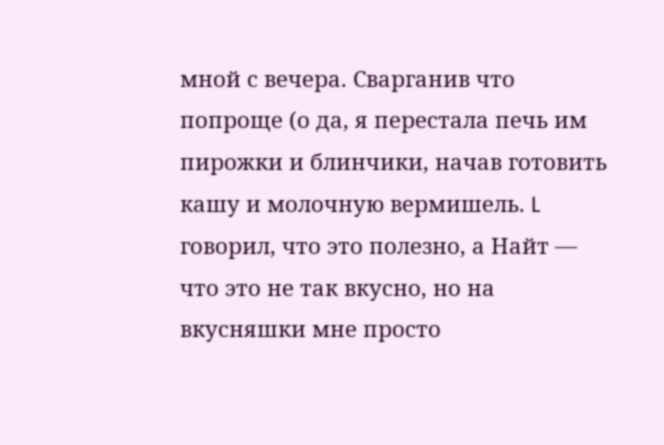мной с вечера. Сварганив что попроще (о да, я перестала печь им пирожки и блинчики, начав готовить кашу и молочную вермишель. L говорил, что это полезно, а Найт — что это не так вкусно, но на вкусняшки мне просто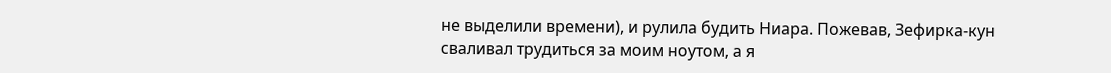не выделили времени), и рулила будить Ниара. Пожевав, Зефирка-кун сваливал трудиться за моим ноутом, а я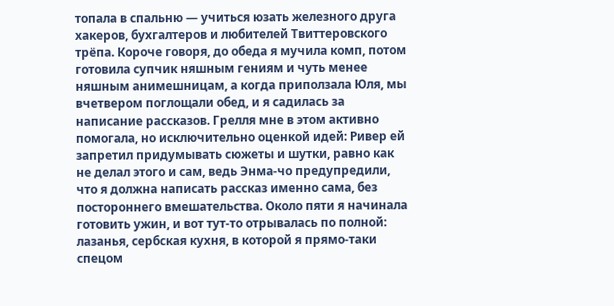топала в спальню — учиться юзать железного друга хакеров, бухгалтеров и любителей Твиттеровского трёпа. Короче говоря, до обеда я мучила комп, потом готовила супчик няшным гениям и чуть менее няшным анимешницам, а когда приползала Юля, мы вчетвером поглощали обед, и я садилась за написание рассказов. Грелля мне в этом активно помогала, но исключительно оценкой идей: Ривер ей запретил придумывать сюжеты и шутки, равно как не делал этого и сам, ведь Энма-чо предупредили, что я должна написать рассказ именно сама, без постороннего вмешательства. Около пяти я начинала готовить ужин, и вот тут-то отрывалась по полной: лазанья, сербская кухня, в которой я прямо-таки спецом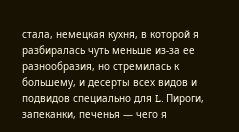стала, немецкая кухня, в которой я разбиралась чуть меньше из-за ее разнообразия, но стремилась к большему, и десерты всех видов и подвидов специально для L. Пироги, запеканки, печенья — чего я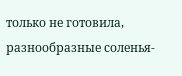только не готовила, разнообразные соленья-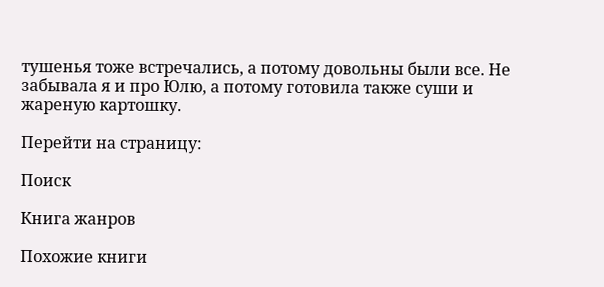тушенья тоже встречались, а потому довольны были все. Не забывала я и про Юлю, а потому готовила также суши и жареную картошку.

Перейти на страницу:

Поиск

Книга жанров

Похожие книги